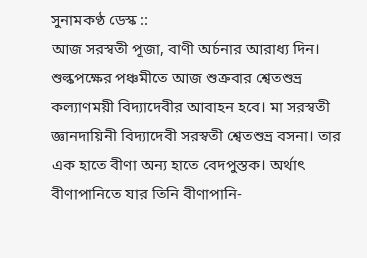সুনামকণ্ঠ ডেস্ক ::
আজ সরস্বতী পূজা, বাণী অর্চনার আরাধ্য দিন। শুল্কপক্ষের পঞ্চমীতে আজ শুক্রবার শ্বেতশুভ্র কল্যাণময়ী বিদ্যাদেবীর আবাহন হবে। মা সরস্বতী জ্ঞানদায়িনী বিদ্যাদেবী সরস্বতী শ্বেতশুভ্র বসনা। তার এক হাতে বীণা অন্য হাতে বেদপুস্তক। অর্থাৎ বীণাপানিতে যার তিনি বীণাপানি-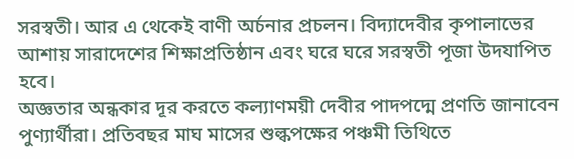সরস্বতী। আর এ থেকেই বাণী অর্চনার প্রচলন। বিদ্যাদেবীর কৃপালাভের আশায় সারাদেশের শিক্ষাপ্রতিষ্ঠান এবং ঘরে ঘরে সরস্বতী পূজা উদযাপিত হবে।
অজ্ঞতার অন্ধকার দূর করতে কল্যাণময়ী দেবীর পাদপদ্মে প্রণতি জানাবেন পুণ্যার্থীরা। প্রতিবছর মাঘ মাসের শুল্কপক্ষের পঞ্চমী তিথিতে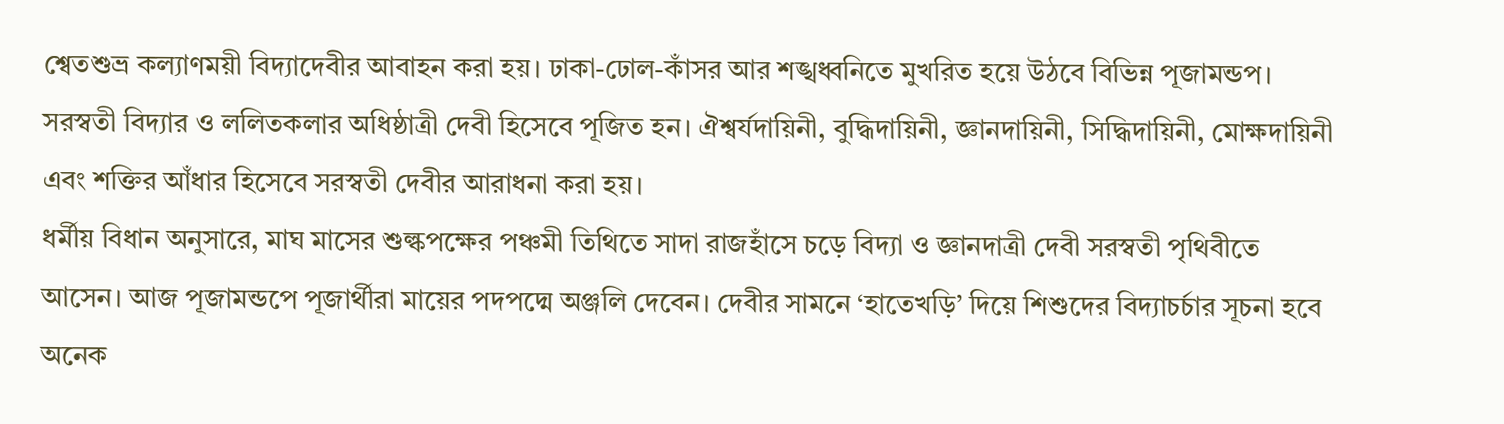শ্বেতশুভ্র কল্যাণময়ী বিদ্যাদেবীর আবাহন করা হয়। ঢাকা-ঢোল-কাঁসর আর শঙ্খধ্বনিতে মুখরিত হয়ে উঠবে বিভিন্ন পূজামন্ডপ।
সরস্বতী বিদ্যার ও ললিতকলার অধিষ্ঠাত্রী দেবী হিসেবে পূজিত হন। ঐশ্বর্যদায়িনী, বুদ্ধিদায়িনী, জ্ঞানদায়িনী, সিদ্ধিদায়িনী, মোক্ষদায়িনী এবং শক্তির আঁধার হিসেবে সরস্বতী দেবীর আরাধনা করা হয়।
ধর্মীয় বিধান অনুসারে, মাঘ মাসের শুল্কপক্ষের পঞ্চমী তিথিতে সাদা রাজহাঁসে চড়ে বিদ্যা ও জ্ঞানদাত্রী দেবী সরস্বতী পৃথিবীতে আসেন। আজ পূজামন্ডপে পূজার্থীরা মায়ের পদপদ্মে অঞ্জলি দেবেন। দেবীর সামনে ‘হাতেখড়ি’ দিয়ে শিশুদের বিদ্যাচর্চার সূচনা হবে অনেক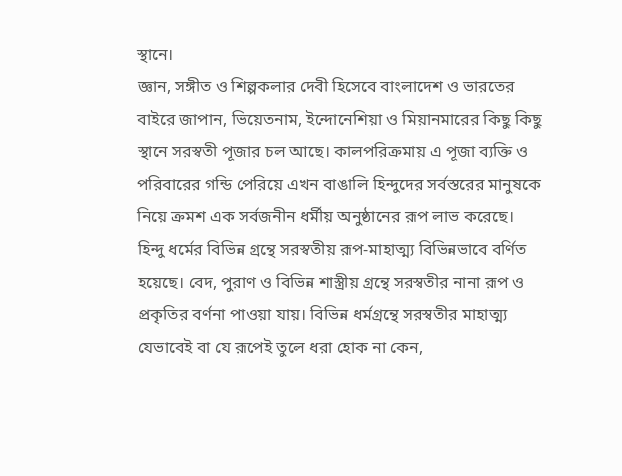স্থানে।
জ্ঞান, সঙ্গীত ও শিল্পকলার দেবী হিসেবে বাংলাদেশ ও ভারতের বাইরে জাপান, ভিয়েতনাম, ইন্দোনেশিয়া ও মিয়ানমারের কিছু কিছু স্থানে সরস্বতী পূজার চল আছে। কালপরিক্রমায় এ পূজা ব্যক্তি ও পরিবারের গন্ডি পেরিয়ে এখন বাঙালি হিন্দুদের সর্বস্তরের মানুষকে নিয়ে ক্রমশ এক সর্বজনীন ধর্মীয় অনুষ্ঠানের রূপ লাভ করেছে।
হিন্দু ধর্মের বিভিন্ন গ্রন্থে সরস্বতীয় রূপ-মাহাত্ম্য বিভিন্নভাবে বর্ণিত হয়েছে। বেদ, পুরাণ ও বিভিন্ন শাস্ত্রীয় গ্রন্থে সরস্বতীর নানা রূপ ও প্রকৃতির বর্ণনা পাওয়া যায়। বিভিন্ন ধর্মগ্রন্থে সরস্বতীর মাহাত্ম্য যেভাবেই বা যে রূপেই তুলে ধরা হোক না কেন,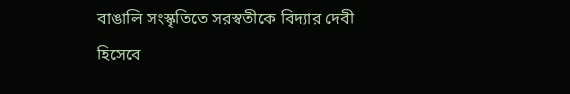বাঙালি সংস্কৃতিতে সরস্বতীকে বিদ্যার দেবী হিসেবে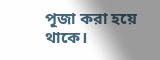পূজা করা হয়ে থাকে।